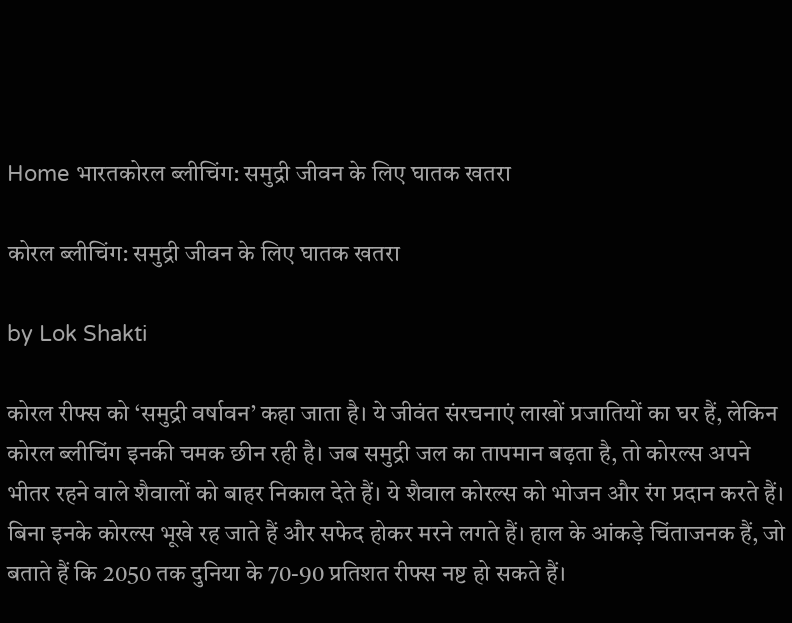Home भारतकोरल ब्लीचिंग: समुद्री जीवन के लिए घातक खतरा

कोरल ब्लीचिंग: समुद्री जीवन के लिए घातक खतरा

by Lok Shakti

कोरल रीफ्स को ‘समुद्री वर्षावन’ कहा जाता है। ये जीवंत संरचनाएं लाखों प्रजातियों का घर हैं, लेकिन कोरल ब्लीचिंग इनकी चमक छीन रही है। जब समुद्री जल का तापमान बढ़ता है, तो कोरल्स अपने भीतर रहने वाले शैवालों को बाहर निकाल देते हैं। ये शैवाल कोरल्स को भोजन और रंग प्रदान करते हैं। बिना इनके कोरल्स भूखे रह जाते हैं और सफेद होकर मरने लगते हैं। हाल के आंकड़े चिंताजनक हैं, जो बताते हैं कि 2050 तक दुनिया के 70-90 प्रतिशत रीफ्स नष्ट हो सकते हैं।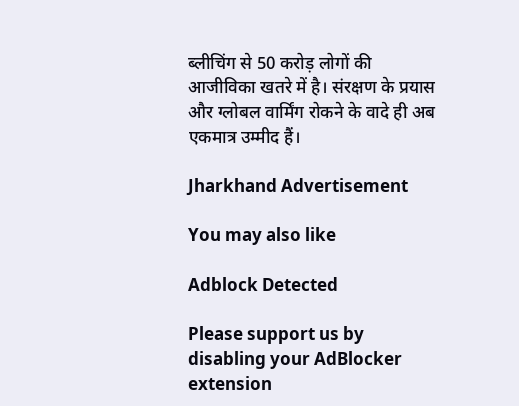ब्लीचिंग से 50 करोड़ लोगों की आजीविका खतरे में है। संरक्षण के प्रयास और ग्लोबल वार्मिंग रोकने के वादे ही अब एकमात्र उम्मीद हैं।

Jharkhand Advertisement

You may also like

Adblock Detected

Please support us by disabling your AdBlocker extension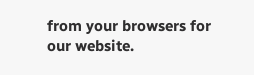from your browsers for our website.